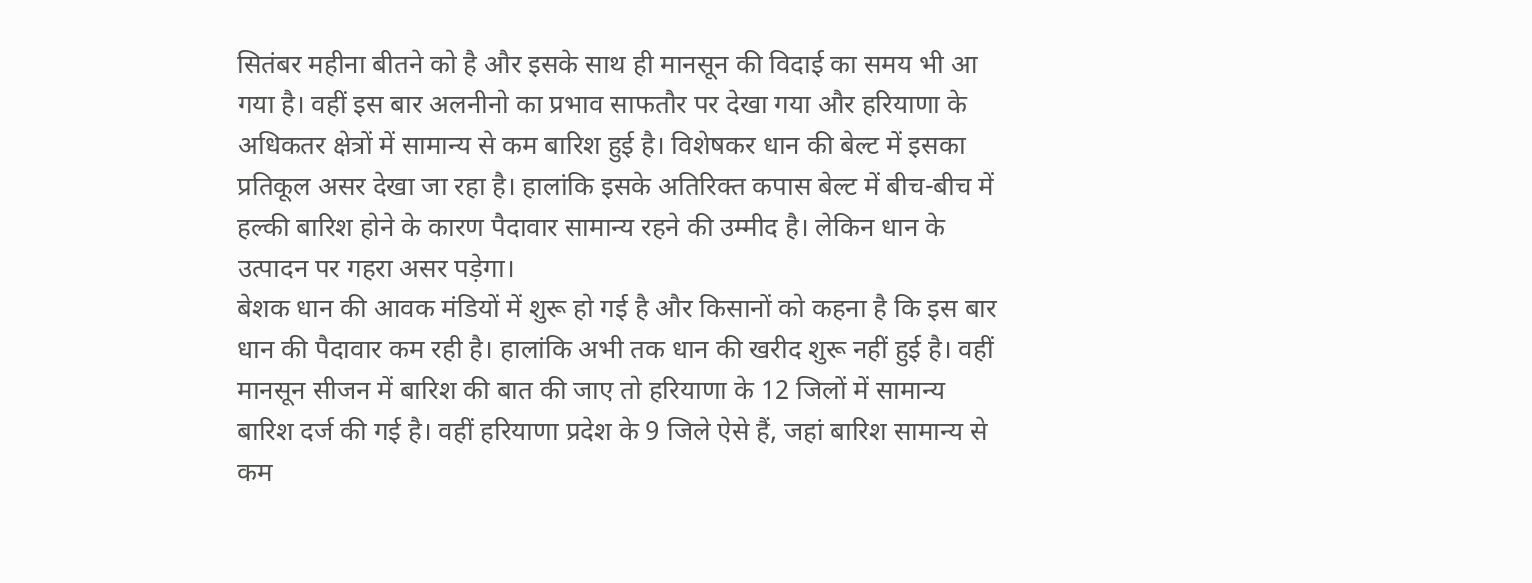सितंबर महीना बीतने को है और इसके साथ ही मानसून की विदाई का समय भी आ गया है। वहीं इस बार अलनीनो का प्रभाव साफतौर पर देखा गया और हरियाणा के अधिकतर क्षेत्रों में सामान्य से कम बारिश हुई है। विशेषकर धान की बेल्ट में इसका प्रतिकूल असर देखा जा रहा है। हालांकि इसके अतिरिक्त कपास बेल्ट में बीच-बीच में हल्की बारिश होने के कारण पैदावार सामान्य रहने की उम्मीद है। लेकिन धान के उत्पादन पर गहरा असर पड़ेगा।
बेशक धान की आवक मंडियों में शुरू हो गई है और किसानों को कहना है कि इस बार धान की पैदावार कम रही है। हालांकि अभी तक धान की खरीद शुरू नहीं हुई है। वहीं मानसून सीजन में बारिश की बात की जाए तो हरियाणा के 12 जिलों में सामान्य बारिश दर्ज की गई है। वहीं हरियाणा प्रदेश के 9 जिले ऐसे हैं, जहां बारिश सामान्य से कम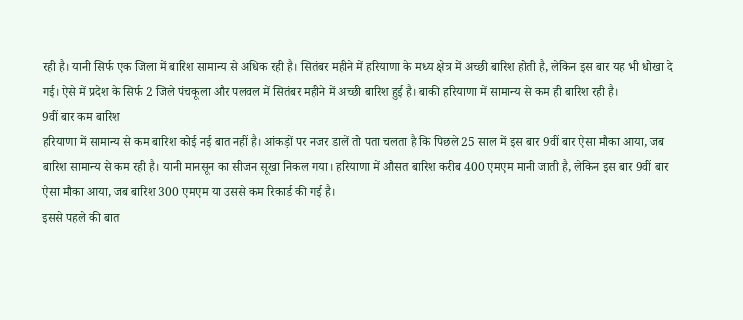रही है। यानी सिर्फ एक जिला में बारिश सामान्य से अधिक रही है। सितंबर महीने में हरियाणा के मध्य क्षेत्र में अच्छी बारिश होती है, लेकिन इस बार यह भी धोखा दे गई। ऐसे में प्रदेश के सिर्फ 2 जिले पंचकूला और पलवल में सितंबर महीने में अच्छी बारिश हुई है। बाकी हरियाणा में सामान्य से कम ही बारिश रही है।
9वीं बार कम बारिश
हरियाणा में सामान्य से कम बारिश कोई नई बात नहीं है। आंकड़ों पर नजर डालें तो पता चलता है कि पिछले 25 साल में इस बार 9वीं बार ऐसा मौका आया, जब बारिश सामान्य से कम रही है। यानी मानसून का सीजन सूखा निकल गया। हरियाणा में औसत बारिश करीब 400 एमएम मानी जाती है, लेकिन इस बार 9वीं बार ऐसा मौका आया, जब बारिश 300 एमएम या उससे कम रिकार्ड की गई है।
इससे पहले की बात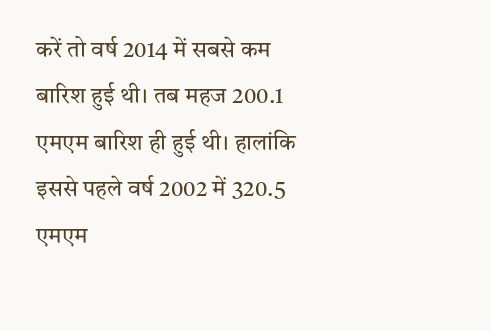करें तो वर्ष 2014 में सबसे कम बारिश हुई थी। तब महज 200.1 एमएम बारिश ही हुई थी। हालांकि इससे पहले वर्ष 2002 में 320.5 एमएम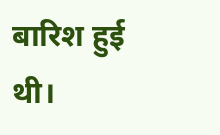बारिश हुई थी।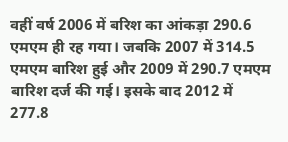वहीं वर्ष 2006 में बरिश का आंकड़ा 290.6 एमएम ही रह गया। जबकि 2007 में 314.5 एमएम बारिश हुई और 2009 में 290.7 एमएम बारिश दर्ज की गई। इसके बाद 2012 में 277.8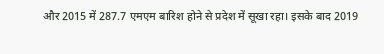और 2015 में 287.7 एमएम बारिश होने से प्रदेश में सूखा रहा। इसके बाद 2019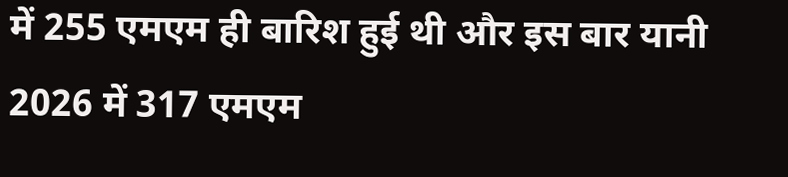में 255 एमएम ही बारिश हुई थी और इस बार यानी 2026 में 317 एमएम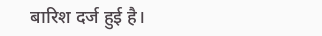बारिश दर्ज हुई है।